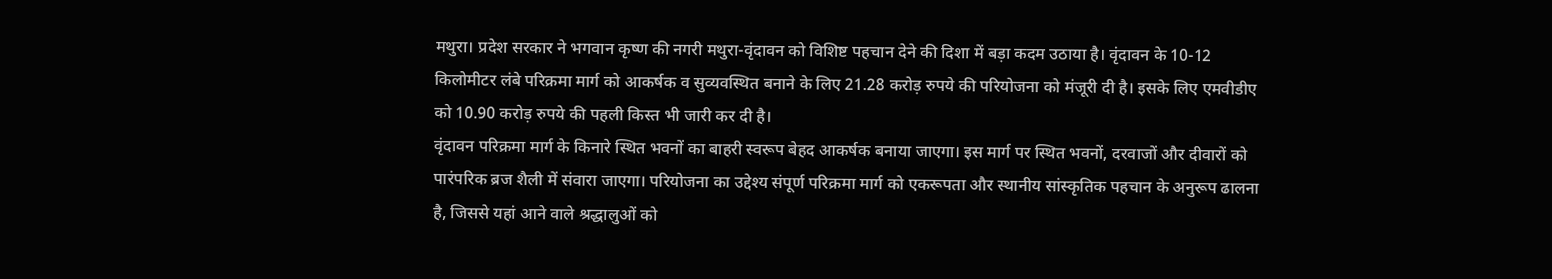मथुरा। प्रदेश सरकार ने भगवान कृष्ण की नगरी मथुरा-वृंदावन को विशिष्ट पहचान देने की दिशा में बड़ा कदम उठाया है। वृंदावन के 10-12 किलोमीटर लंबे परिक्रमा मार्ग को आकर्षक व सुव्यवस्थित बनाने के लिए 21.28 करोड़ रुपये की परियोजना को मंजूरी दी है। इसके लिए एमवीडीए को 10.90 करोड़ रुपये की पहली किस्त भी जारी कर दी है।
वृंदावन परिक्रमा मार्ग के किनारे स्थित भवनों का बाहरी स्वरूप बेहद आकर्षक बनाया जाएगा। इस मार्ग पर स्थित भवनों, दरवाजों और दीवारों को पारंपरिक ब्रज शैली में संवारा जाएगा। परियोजना का उद्देश्य संपूर्ण परिक्रमा मार्ग को एकरूपता और स्थानीय सांस्कृतिक पहचान के अनुरूप ढालना है, जिससे यहां आने वाले श्रद्धालुओं को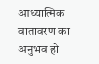आध्यात्मिक वातावरण का अनुभव हो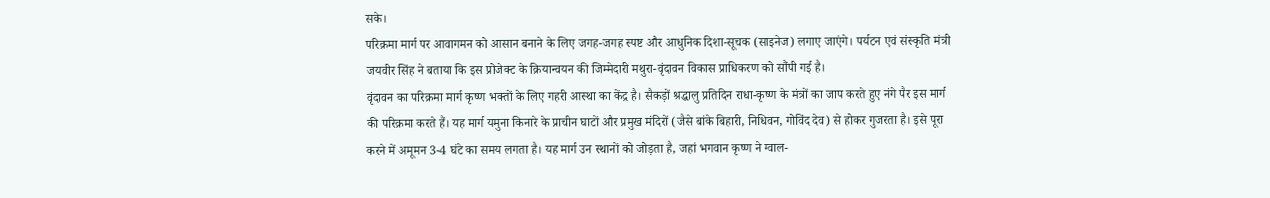सके।
परिक्रमा मार्ग पर आवागमन को आसान बनाने के लिए जगह-जगह स्पष्ट और आधुनिक दिशा-सूचक (साइनेज) लगाए जाएंगे। पर्यटन एवं संस्कृति मंत्री जयवीर सिंह ने बताया कि इस प्रोजेक्ट के क्रियान्वयन की जिम्मेदारी मथुरा-वृंदावन विकास प्राधिकरण को सौंपी गई है।
वृंदावन का परिक्रमा मार्ग कृष्ण भक्तों के लिए गहरी आस्था का केंद्र है। सैकड़ों श्रद्धालु प्रतिदिन राधा-कृष्ण के मंत्रों का जाप करते हुए नंगे पैर इस मार्ग की परिक्रमा करते हैं। यह मार्ग यमुना किनारे के प्राचीन घाटों और प्रमुख मंदिरों (जैसे बांके बिहारी, निधिवन, गोविंद देव) से होकर गुजरता है। इसे पूरा करने में अमूमन 3-4 घंटे का समय लगता है। यह मार्ग उन स्थानों को जोड़ता है, जहां भगवान कृष्ण ने ग्वाल-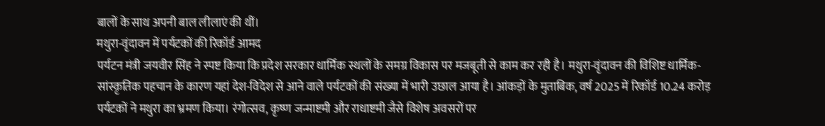बालों के साथ अपनी बाल लीलाएं की थीं।
मथुरा-वृंदावन में पर्यटकों की रिकॉर्ड आमद
पर्यटन मंत्री जयवीर सिंह ने स्पष्ट किया कि प्रदेश सरकार धार्मिक स्थलों के समग्र विकास पर मजबूती से काम कर रही है। मथुरा-वृंदावन की विशिष्ट धार्मिक-सांस्कृतिक पहचान के कारण यहां देश-विदेश से आने वाले पर्यटकों की संख्या में भारी उछाल आया है। आंकड़ों के मुताबिक, वर्ष 2025 में रिकॉर्ड 10.24 करोड़ पर्यटकों ने मथुरा का भ्रमण किया। रंगोत्सव, कृष्ण जन्माष्टमी और राधाष्टमी जैसे विशेष अवसरों पर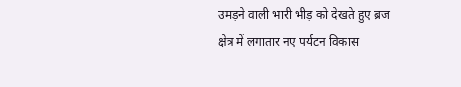उमड़ने वाली भारी भीड़ को देखते हुए ब्रज क्षेत्र में लगातार नए पर्यटन विकास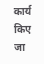कार्य किए जा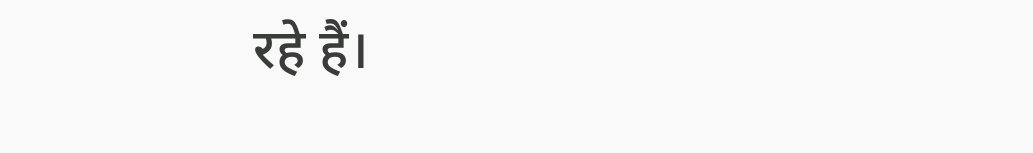रहे हैं।